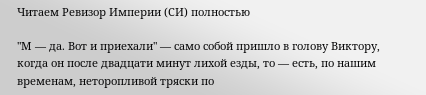Читаем Ревизор Империи (СИ) полностью

"М — да. Вот и приехали" — само собой пришло в голову Виктору, когда он после двадцати минут лихой езды, то — есть, по нашим временам, неторопливой тряски по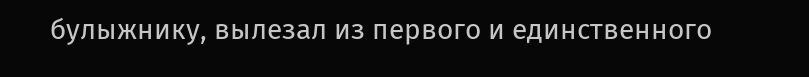булыжнику, вылезал из первого и единственного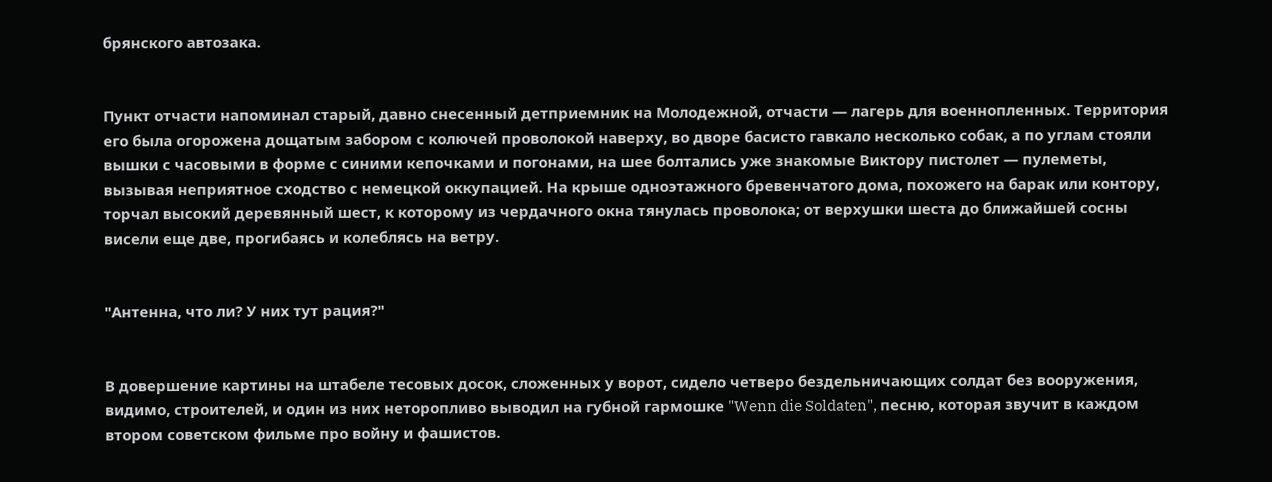брянского автозака.


Пункт отчасти напоминал старый, давно снесенный детприемник на Молодежной, отчасти — лагерь для военнопленных. Территория его была огорожена дощатым забором с колючей проволокой наверху, во дворе басисто гавкало несколько собак, а по углам стояли вышки с часовыми в форме с синими кепочками и погонами, на шее болтались уже знакомые Виктору пистолет — пулеметы, вызывая неприятное сходство с немецкой оккупацией. На крыше одноэтажного бревенчатого дома, похожего на барак или контору, торчал высокий деревянный шест, к которому из чердачного окна тянулась проволока; от верхушки шеста до ближайшей сосны висели еще две, прогибаясь и колеблясь на ветру.


"Антенна, что ли? У них тут рация?"


В довершение картины на штабеле тесовых досок, сложенных у ворот, сидело четверо бездельничающих солдат без вооружения, видимо, строителей, и один из них неторопливо выводил на губной гармошке "Wenn die Soldaten", песню, которая звучит в каждом втором советском фильме про войну и фашистов.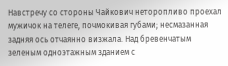Навстречу со стороны Чайкович неторопливо проехал мужичок на телеге, почмокивая губами; несмазанная задняя ось отчаянно визжала. Над бревенчатым зеленым одноэтажным зданием с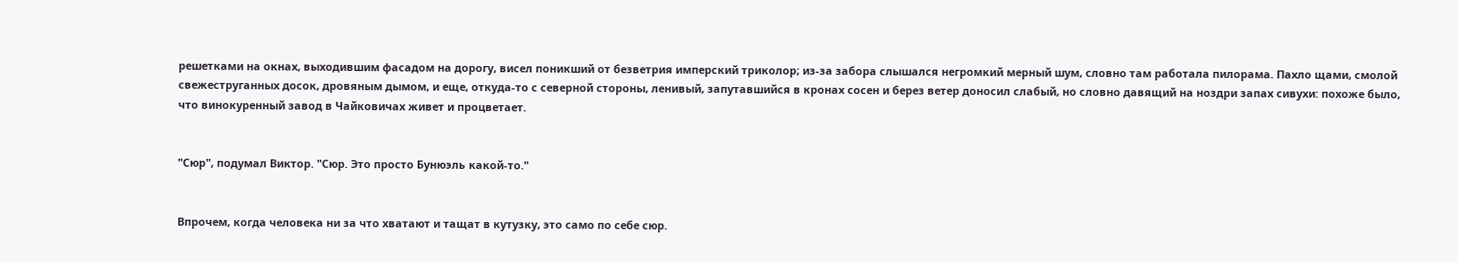решетками на окнах, выходившим фасадом на дорогу, висел поникший от безветрия имперский триколор; из-за забора слышался негромкий мерный шум, словно там работала пилорама. Пахло щами, смолой свежеструганных досок, дровяным дымом, и еще, откуда-то с северной стороны, ленивый, запутавшийся в кронах сосен и берез ветер доносил слабый, но словно давящий на ноздри запах сивухи: похоже было, что винокуренный завод в Чайковичах живет и процветает.


"Сюр", подумал Виктор. "Сюр. Это просто Бунюэль какой-то."


Впрочем, когда человека ни за что хватают и тащат в кутузку, это само по себе сюр.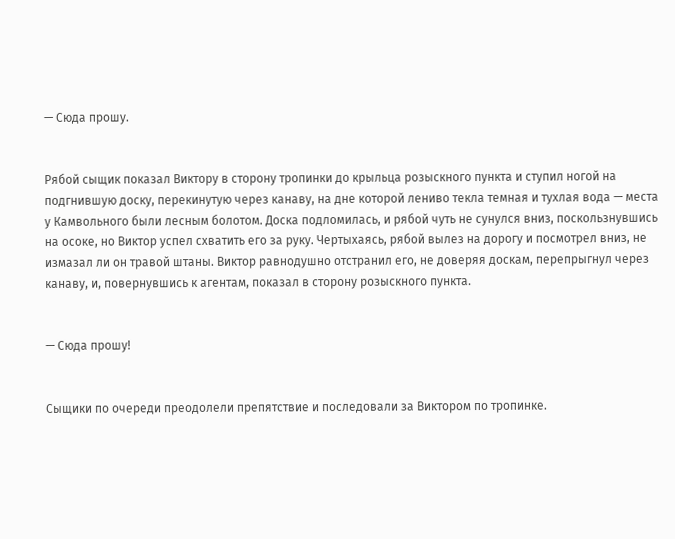— Сюда прошу.


Рябой сыщик показал Виктору в сторону тропинки до крыльца розыскного пункта и ступил ногой на подгнившую доску, перекинутую через канаву, на дне которой лениво текла темная и тухлая вода — места у Камвольного были лесным болотом. Доска подломилась, и рябой чуть не сунулся вниз, поскользнувшись на осоке, но Виктор успел схватить его за руку. Чертыхаясь, рябой вылез на дорогу и посмотрел вниз, не измазал ли он травой штаны. Виктор равнодушно отстранил его, не доверяя доскам, перепрыгнул через канаву, и, повернувшись к агентам, показал в сторону розыскного пункта.


— Сюда прошу!


Сыщики по очереди преодолели препятствие и последовали за Виктором по тропинке.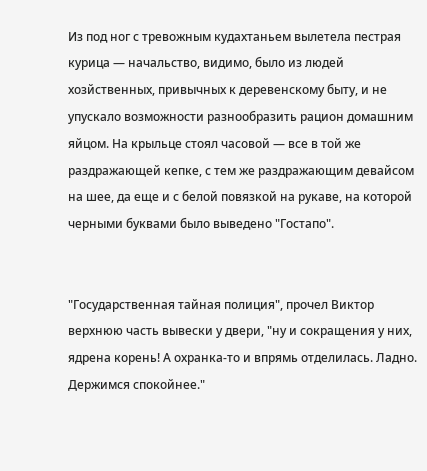Из под ног с тревожным кудахтаньем вылетела пестрая курица — начальство, видимо, было из людей хозйственных, привычных к деревенскому быту, и не упускало возможности разнообразить рацион домашним яйцом. На крыльце стоял часовой — все в той же раздражающей кепке, с тем же раздражающим девайсом на шее, да еще и с белой повязкой на рукаве, на которой черными буквами было выведено "Гостапо".


"Государственная тайная полиция", прочел Виктор верхнюю часть вывески у двери, "ну и сокращения у них, ядрена корень! А охранка-то и впрямь отделилась. Ладно. Держимся спокойнее."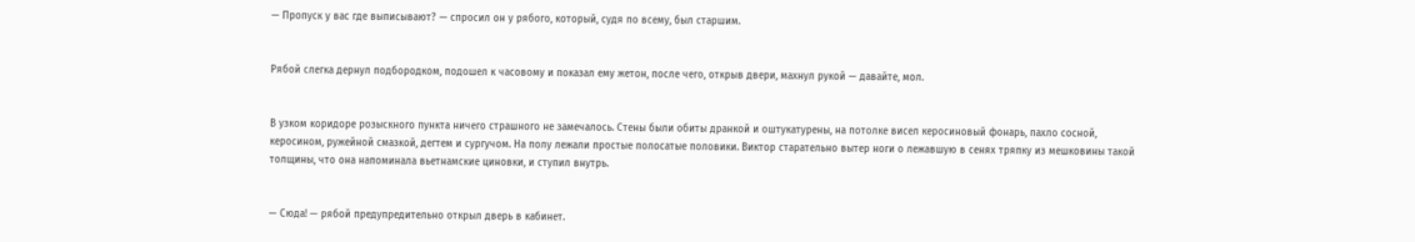— Пропуск у вас где выписывают? — спросил он у рябого, который, судя по всему, был старшим.


Рябой слегка дернул подбородком, подошел к часовому и показал ему жетон, после чего, открыв двери, махнул рукой — давайте, мол.


В узком коридоре розыскного пункта ничего страшного не замечалось. Стены были обиты дранкой и оштукатурены, на потолке висел керосиновый фонарь, пахло сосной, керосином, ружейной смазкой, дегтем и сургучом. На полу лежали простые полосатые половики. Виктор старательно вытер ноги о лежавшую в сенях тряпку из мешковины такой толщины, что она напоминала вьетнамские циновки, и ступил внутрь.


— Сюда! — рябой предупредительно открыл дверь в кабинет.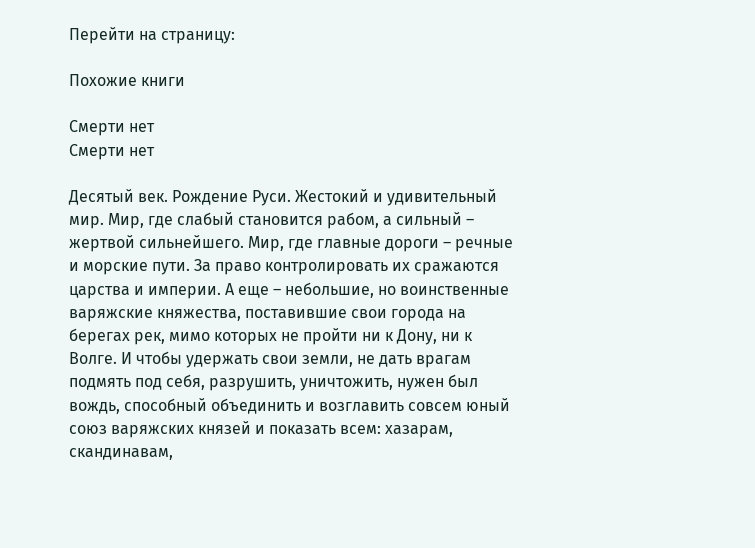Перейти на страницу:

Похожие книги

Смерти нет
Смерти нет

Десятый век. Рождение Руси. Жестокий и удивительный мир. Мир, где слабый становится рабом, а сильный – жертвой сильнейшего. Мир, где главные дороги – речные и морские пути. За право контролировать их сражаются царства и империи. А еще – небольшие, но воинственные варяжские княжества, поставившие свои города на берегах рек, мимо которых не пройти ни к Дону, ни к Волге. И чтобы удержать свои земли, не дать врагам подмять под себя, разрушить, уничтожить, нужен был вождь, способный объединить и возглавить совсем юный союз варяжских князей и показать всем: хазарам, скандинавам,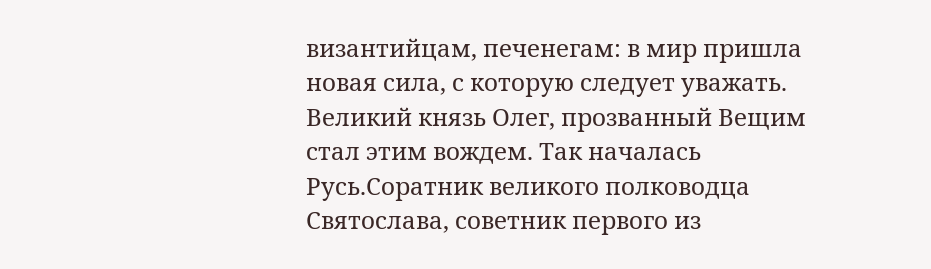византийцам, печенегам: в мир пришла новая сила, с которую следует уважать. Великий князь Олег, прозванный Вещим стал этим вождем. Так началась Русь.Соратник великого полководца Святослава, советник первого из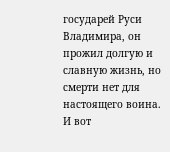государей Руси Владимира, он прожил долгую и славную жизнь, но смерти нет для настоящего воина. И вот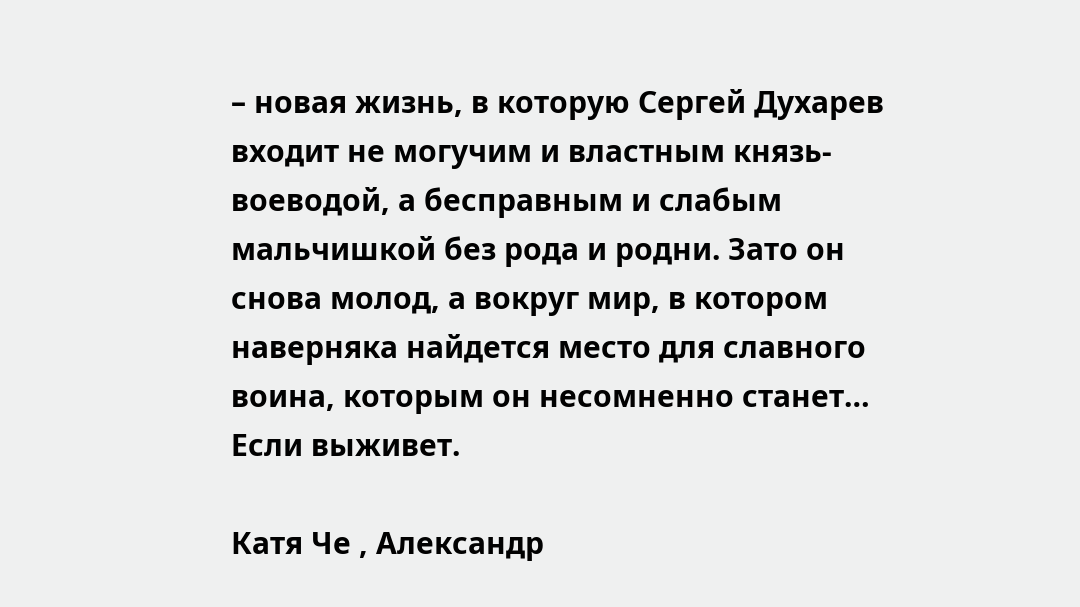– новая жизнь, в которую Сергей Духарев входит не могучим и властным князь-воеводой, а бесправным и слабым мальчишкой без рода и родни. Зато он снова молод, а вокруг мир, в котором наверняка найдется место для славного воина, которым он несомненно станет… Если выживет.

Катя Че , Александр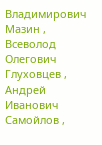Владимирович Мазин , Всеволод Олегович Глуховцев , Андрей Иванович Самойлов ,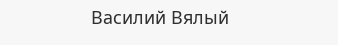Василий Вялый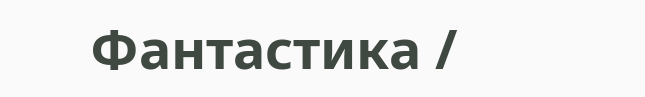Фантастика /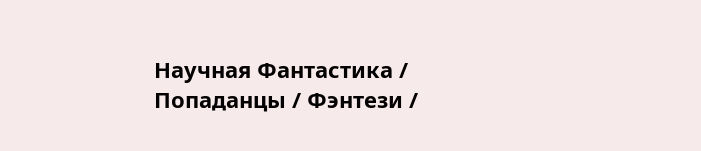Научная Фантастика / Попаданцы / Фэнтези /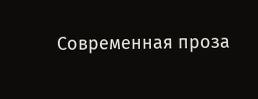Современная проза